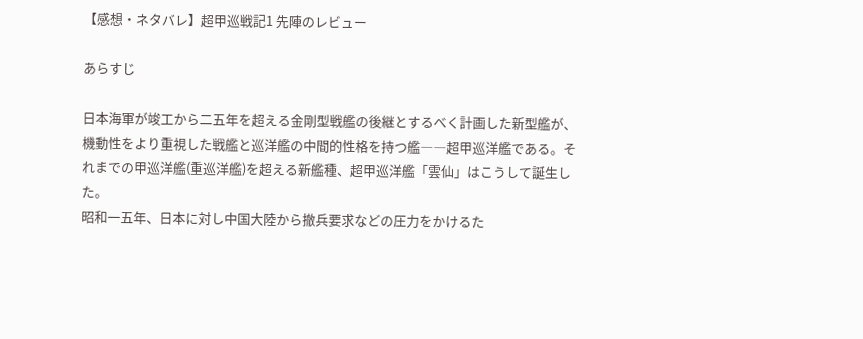【感想・ネタバレ】超甲巡戦記1 先陣のレビュー

あらすじ

日本海軍が竣工から二五年を超える金剛型戦艦の後継とするべく計画した新型艦が、機動性をより重視した戦艦と巡洋艦の中間的性格を持つ艦――超甲巡洋艦である。それまでの甲巡洋艦(重巡洋艦)を超える新艦種、超甲巡洋艦「雲仙」はこうして誕生した。
昭和一五年、日本に対し中国大陸から撤兵要求などの圧力をかけるた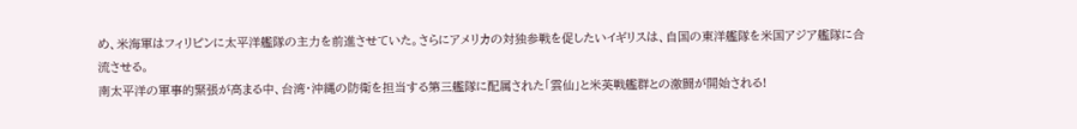め、米海軍はフィリピンに太平洋艦隊の主力を前進させていた。さらにアメリカの対独参戦を促したいイギリスは、自国の東洋艦隊を米国アジア艦隊に合流させる。
南太平洋の軍事的緊張が高まる中、台湾・沖縄の防衛を担当する第三艦隊に配属された「雲仙」と米英戦艦群との激闘が開始される!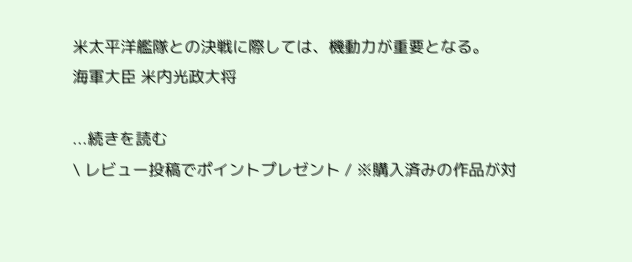米太平洋艦隊との決戦に際しては、機動力が重要となる。
海軍大臣 米内光政大将

...続きを読む
\ レビュー投稿でポイントプレゼント / ※購入済みの作品が対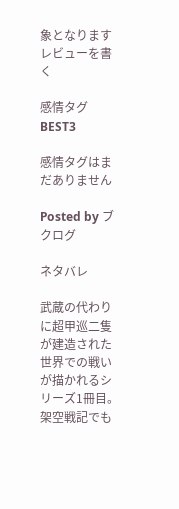象となります
レビューを書く

感情タグBEST3

感情タグはまだありません

Posted by ブクログ

ネタバレ

武蔵の代わりに超甲巡二隻が建造された世界での戦いが描かれるシリーズ1冊目。架空戦記でも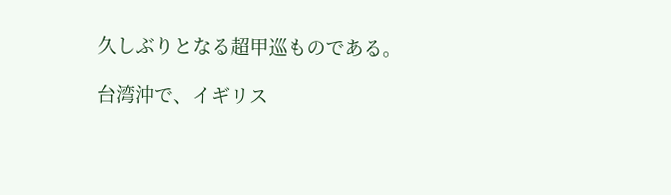久しぶりとなる超甲巡ものである。

台湾沖で、イギリス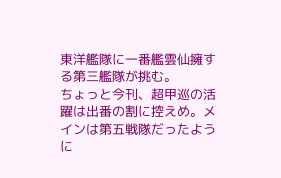東洋艦隊に一番艦雲仙擁する第三艦隊が挑む。
ちょっと今刊、超甲巡の活躍は出番の割に控えめ。メインは第五戦隊だったように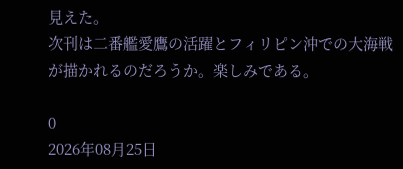見えた。
次刊は二番艦愛鷹の活躍とフィリピン沖での大海戦が描かれるのだろうか。楽しみである。

0
2026年08月25日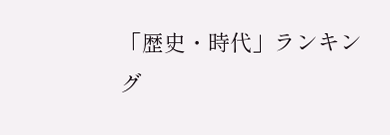「歴史・時代」ランキング